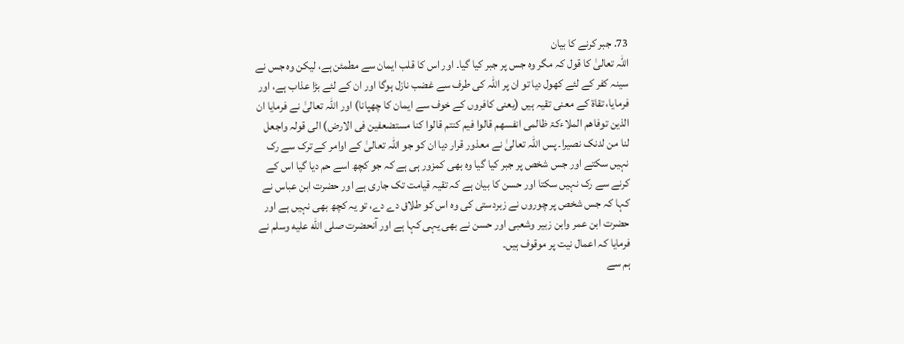73. جبر کرنے کا بیان
اللہ تعالیٰ کا قول کہ مگر وہ جس پر جبر کیا گیا۔ اور اس کا قلب ایمان سے مطمئن ہے، لیکن وہ جس نے سینہ کفر کے لئے کھول دیا تو ان پر اللہ کی طرف سے غضب نازل ہوگا اور ان کے لئے بڑا عذاب ہے، اور فرمایا، تقاۃ کے معنی تقیہ ہیں (یعنی کافروں کے خوف سے ایمان کا چھپانا) اور اللہ تعالیٰ نے فرمایا ان الذین توفاھم الملاءکۃ ظالمی انفسھم قالوا فیم کنتم قالوا کنا مستضعفین فی الارض) الی قولہ واجعل لنا من لدنک نصیرا۔ پس اللہ تعالیٰ نے معذور قرار دیا ان کو جو اللہ تعالیٰ کے اوامر کے ترک سے رک نہیں سکتے اور جس شخص پر جبر کیا گیا وہ بھی کمزور ہی ہے کہ جو کچھ اسے حم دیا گیا اس کے کرنے سے رک نہیں سکتا اور حسن کا بیان ہے کہ تقیہ قیامت تک جاری ہے اور حضرت ابن عباس نے کہا کہ جس شخص پر چوروں نے زبردستی کی وہ اس کو طلاق دے دے، تو یہ کچھ بھی نہیں ہے اور حضرت ابن عمر وابن زبیر وشعبی اور حسن نے بھی یہی کہا ہے اور آنحضرت صلى الله عليه وسلم نے فرمایا کہ اعمال نیت پر موقوف ہیں۔
ہم سے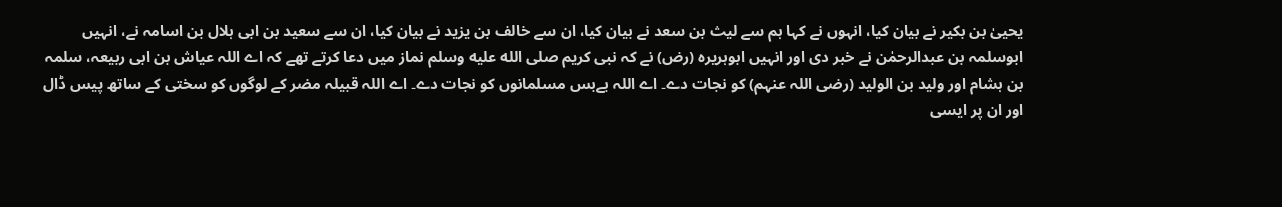یحییٰ بن بکیر نے بیان کیا، انہوں نے کہا ہم سے لیث بن سعد نے بیان کیا، ان سے خالف بن یزید نے بیان کیا، ان سے سعید بن ابی ہلال بن اسامہ نے، انہیں ابوسلمہ بن عبدالرحمٰن نے خبر دی اور انہیں ابوہریرہ (رض) نے کہ نبی کریم صلى الله عليه وسلم نماز میں دعا کرتے تھے کہ اے اللہ عیاش بن ابی ربیعہ، سلمہ بن ہشام اور ولید بن الولید (رضی اللہ عنہم) کو نجات دے۔ اے اللہ بےبس مسلمانوں کو نجات دے۔ اے اللہ قبیلہ مضر کے لوگوں کو سختی کے ساتھ پیس ڈال اور ان پر ایسی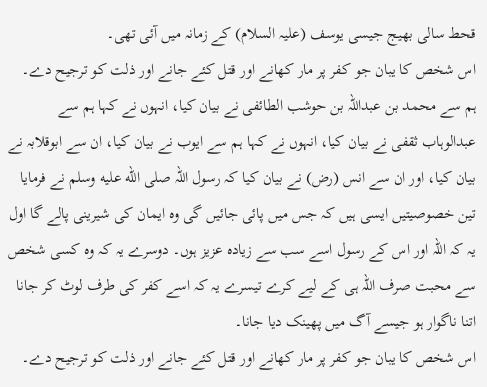قحط سالی بھیج جیسی یوسف (علیہ السلام) کے زمانہ میں آئی تھی۔
اس شخص کا یبان جو کفر پر مار کھانے اور قتل کئے جانے اور ذلت کو ترجیح دے۔
ہم سے محمد بن عبداللہ بن حوشب الطائفی نے بیان کیا، انہوں نے کہا ہم سے عبدالوہاب ثقفی نے بیان کیا، انہوں نے کہا ہم سے ایوب نے بیان کیا، ان سے ابوقلابہ نے بیان کیا، اور ان سے انس (رض) نے بیان کیا کہ رسول اللہ صلى الله عليه وسلم نے فرمایا تین خصوصیتیں ایسی ہیں کہ جس میں پائی جائیں گی وہ ایمان کی شیرینی پالے گا اول یہ کہ اللہ اور اس کے رسول اسے سب سے زیادہ عزیز ہوں۔ دوسرے یہ کہ وہ کسی شخص سے محبت صرف اللہ ہی کے لیے کرے تیسرے یہ کہ اسے کفر کی طرف لوٹ کر جانا اتنا ناگوار ہو جیسے آگ میں پھینک دیا جانا۔
اس شخص کا یبان جو کفر پر مار کھانے اور قتل کئے جانے اور ذلت کو ترجیح دے۔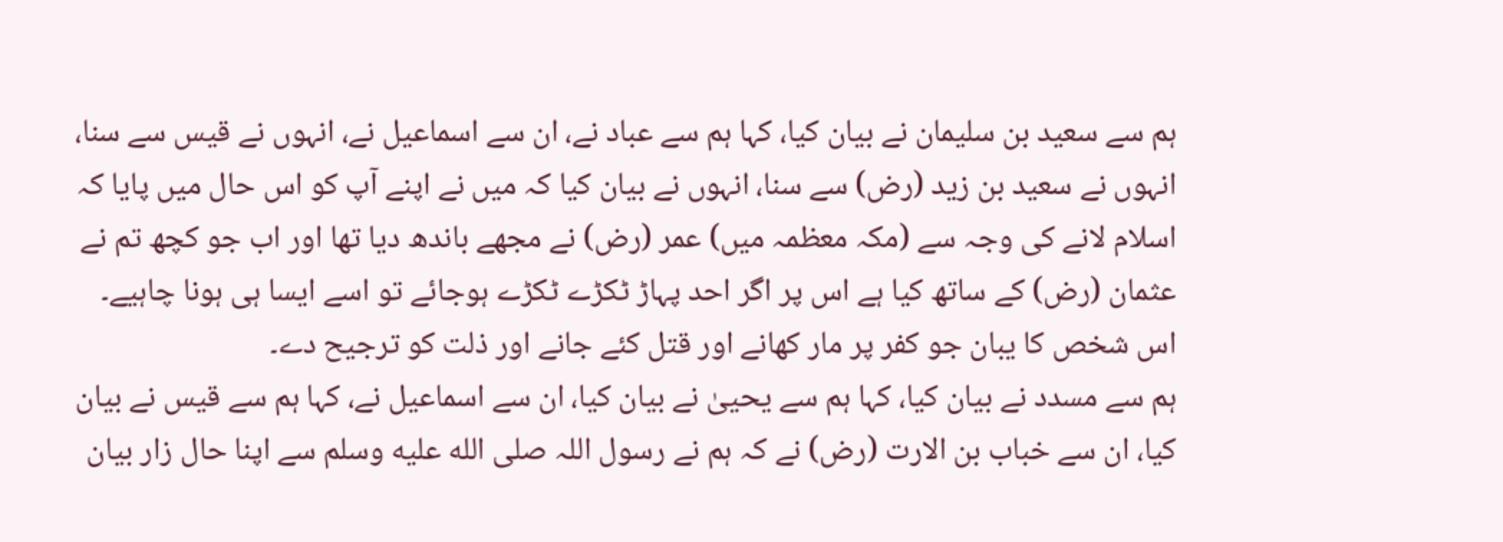ہم سے سعید بن سلیمان نے بیان کیا، کہا ہم سے عباد نے، ان سے اسماعیل نے، انہوں نے قیس سے سنا، انہوں نے سعید بن زید (رض) سے سنا، انہوں نے بیان کیا کہ میں نے اپنے آپ کو اس حال میں پایا کہ اسلام لانے کی وجہ سے (مکہ معظمہ میں) عمر (رض) نے مجھے باندھ دیا تھا اور اب جو کچھ تم نے عثمان (رض) کے ساتھ کیا ہے اس پر اگر احد پہاڑ ٹکڑے ٹکڑے ہوجائے تو اسے ایسا ہی ہونا چاہیے۔
اس شخص کا یبان جو کفر پر مار کھانے اور قتل کئے جانے اور ذلت کو ترجیح دے۔
ہم سے مسدد نے بیان کیا، کہا ہم سے یحییٰ نے بیان کیا، ان سے اسماعیل نے، کہا ہم سے قیس نے بیان کیا، ان سے خباب بن الارت (رض) نے کہ ہم نے رسول اللہ صلى الله عليه وسلم سے اپنا حال زار بیان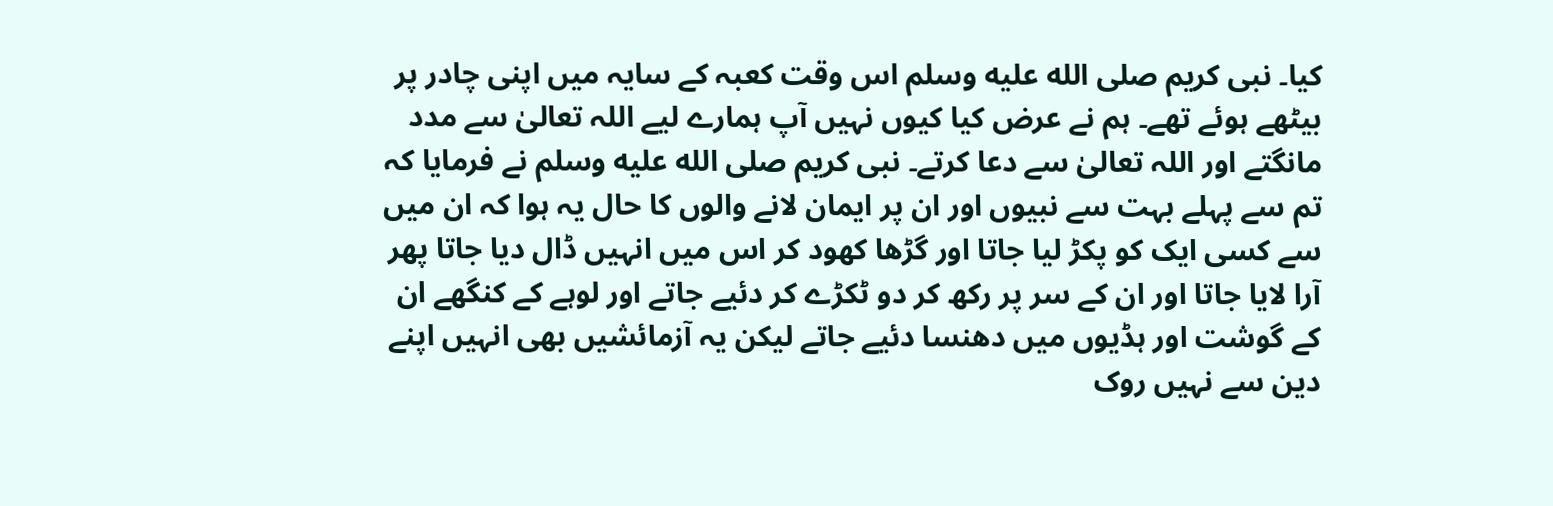کیا۔ نبی کریم صلى الله عليه وسلم اس وقت کعبہ کے سایہ میں اپنی چادر پر بیٹھے ہوئے تھے۔ ہم نے عرض کیا کیوں نہیں آپ ہمارے لیے اللہ تعالیٰ سے مدد مانگتے اور اللہ تعالیٰ سے دعا کرتے۔ نبی کریم صلى الله عليه وسلم نے فرمایا کہ تم سے پہلے بہت سے نبیوں اور ان پر ایمان لانے والوں کا حال یہ ہوا کہ ان میں سے کسی ایک کو پکڑ لیا جاتا اور گڑھا کھود کر اس میں انہیں ڈال دیا جاتا پھر آرا لایا جاتا اور ان کے سر پر رکھ کر دو ٹکڑے کر دئیے جاتے اور لوہے کے کنگھے ان کے گوشت اور ہڈیوں میں دھنسا دئیے جاتے لیکن یہ آزمائشیں بھی انہیں اپنے دین سے نہیں روک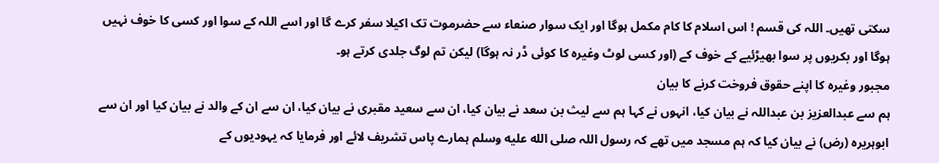سکتی تھیں۔ اللہ کی قسم ! اس اسلام کا کام مکمل ہوگا اور ایک سوار صنعاء سے حضرموت تک اکیلا سفر کرے گا اور اسے اللہ کے سوا اور کسی کا خوف نہیں ہوگا اور بکریوں پر سوا بھیڑئیے کے خوف کے (اور کسی لوٹ وغیرہ کا کوئی ڈر نہ ہوگا) لیکن تم لوگ جلدی کرتے ہو۔
مجبور وغیرہ کا اپنے حقوق فروخت کرنے کا بیان
ہم سے عبدالعزیز بن عبداللہ نے بیان کیا، انہوں نے کہا ہم سے لیث بن سعد نے بیان کیا، ان سے سعید مقبری نے بیان کیا، ان سے ان کے والد نے بیان کیا اور ان سے ابوہریرہ (رض) نے بیان کیا کہ ہم مسجد میں تھے کہ رسول اللہ صلى الله عليه وسلم ہمارے پاس تشریف لائے اور فرمایا کہ یہودیوں کے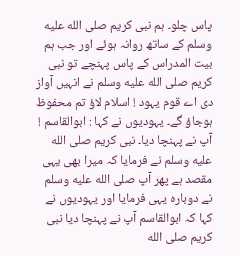پاس چلو۔ ہم نبی کریم صلى الله عليه وسلم کے ساتھ روانہ ہوئے اور جب ہم بیت المدراس کے پاس پہنچے تو نبی کریم صلى الله عليه وسلم نے انہیں آواز دی اے قوم یہود ! اسلام لاؤ تم محفوظ ہوجاؤ گے۔ یہودیوں نے کہا : ابوالقاسم ! آپ نے پہنچا دیا۔ نبی کریم صلى الله عليه وسلم نے فرمایا کہ میرا بھی یہی مقصد ہے پھر آپ صلى الله عليه وسلم نے دوبارہ یہی فرمایا اور یہودیوں نے کہا کہ ابوالقاسم آپ نے پہنچا دیا نبی کریم صلى الله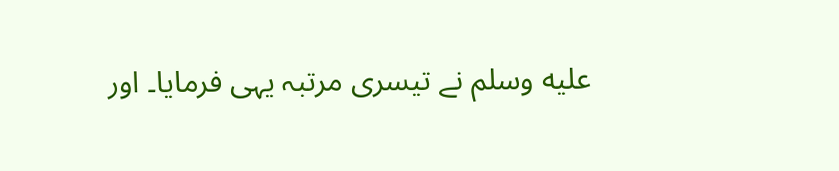عليه وسلم نے تیسری مرتبہ یہی فرمایا۔ اور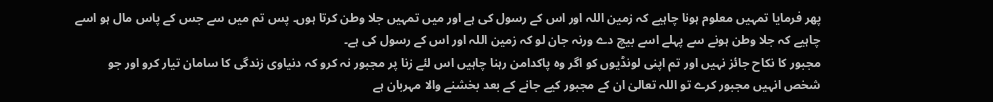پھر فرمایا تمہیں معلوم ہونا چاہیے کہ زمین اللہ اور اس کے رسول کی ہے اور میں تمہیں جلا وطن کرتا ہوں۔ پس تم میں سے جس کے پاس مال ہو اسے چاہیے کہ جلا وطن ہونے سے پہلے اسے بیچ دے ورنہ جان لو کہ زمین اللہ اور اس کے رسول کی ہے۔
مجبور کا نکاح جائز نہیں اور تم اپنی لونڈیوں کو اگر وہ پاکدامن رہنا چاہیں اس لئے زنا پر مجبور نہ کرو کہ دنیاوی زندگی کا سامان تیار کرو اور جو شخص انہیں مجبور کرے تو اللہ تعالیٰ ان کے مجبور کیے جانے کے بعد بخشنے والا مہربان ہے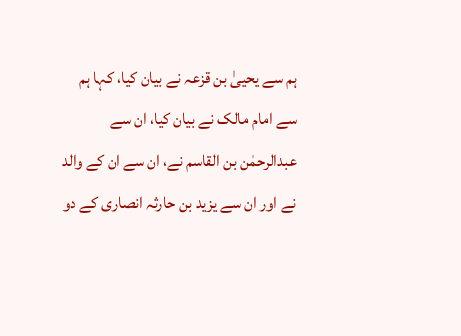ہم سے یحییٰ بن قزعہ نے بیان کیا، کہا ہم سے امام مالک نے بیان کیا، ان سے عبدالرحمٰن بن القاسم نے، ان سے ان کے والد نے اور ان سے یزید بن حارثہ انصاری کے دو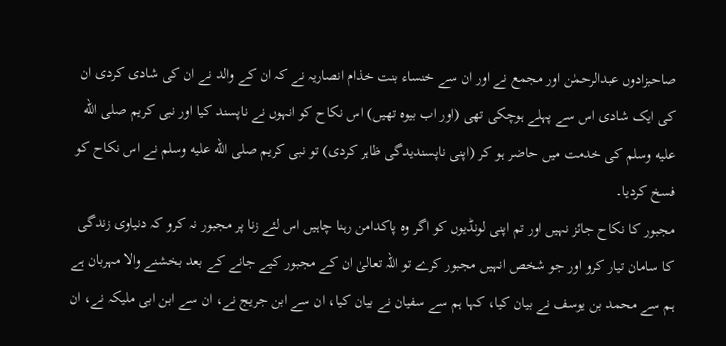صاحبزادوں عبدالرحمٰن اور مجمع نے اور ان سے خنساء بنت خذام انصاریہ نے کہ ان کے والد نے ان کی شادی کردی ان کی ایک شادی اس سے پہلے ہوچکی تھی (اور اب بیوہ تھیں) اس نکاح کو انہوں نے ناپسند کیا اور نبی کریم صلى الله عليه وسلم کی خدمت میں حاضر ہو کر (اپنی ناپسندیدگی ظاہر کردی) تو نبی کریم صلى الله عليه وسلم نے اس نکاح کو فسخ کردیا۔
مجبور کا نکاح جائز نہیں اور تم اپنی لونڈیوں کو اگر وہ پاکدامن رہنا چاہیں اس لئے زنا پر مجبور نہ کرو کہ دنیاوی زندگی کا سامان تیار کرو اور جو شخص انہیں مجبور کرے تو اللہ تعالیٰ ان کے مجبور کیے جانے کے بعد بخشنے والا مہربان ہے
ہم سے محمد بن یوسف نے بیان کیا، کہا ہم سے سفیان نے بیان کیا، ان سے ابن جریج نے، ان سے ابن ابی ملیکہ نے، ان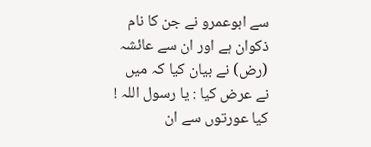سے ابوعمرو نے جن کا نام ذکوان ہے اور ان سے عائشہ (رض) نے بیان کیا کہ میں نے عرض کیا : یا رسول اللہ ! کیا عورتوں سے ان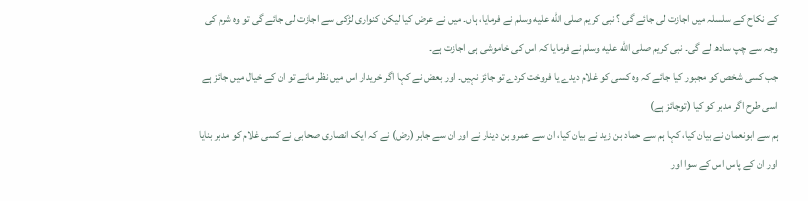کے نکاح کے سلسلہ میں اجازت لی جائے گی ؟ نبی کریم صلى الله عليه وسلم نے فرمایا، ہاں۔ میں نے عرض کیا لیکن کنواری لڑکی سے اجازت لی جائے گی تو وہ شرم کی وجہ سے چپ سادھ لے گی۔ نبی کریم صلى الله عليه وسلم نے فرمایا کہ اس کی خاموشی ہی اجازت ہے۔
جب کسی شخص کو مجبور کیا جائے کہ وہ کسی کو غلام دیدے یا فروخت کردے تو جائز نہیں۔ اور بعض نے کہا اگر خریدار اس میں نظر مانے تو ان کے خیال میں جائز ہے اسی طرح اگر مدبر کو کیا (توجائز ہے)
ہم سے ابونعمان نے بیان کیا، کہا ہم سے حماد بن زید نے بیان کیا، ان سے عمرو بن دینار نے اور ان سے جابر (رض) نے کہ ایک انصاری صحابی نے کسی غلام کو مدبر بنایا اور ان کے پاس اس کے سوا اور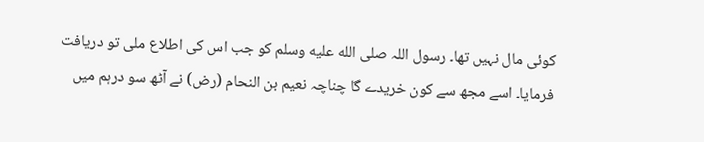کوئی مال نہیں تھا۔ رسول اللہ صلى الله عليه وسلم کو جب اس کی اطلاع ملی تو دریافت فرمایا۔ اسے مجھ سے کون خریدے گا چناچہ نعیم بن النحام (رض) نے آٹھ سو درہم میں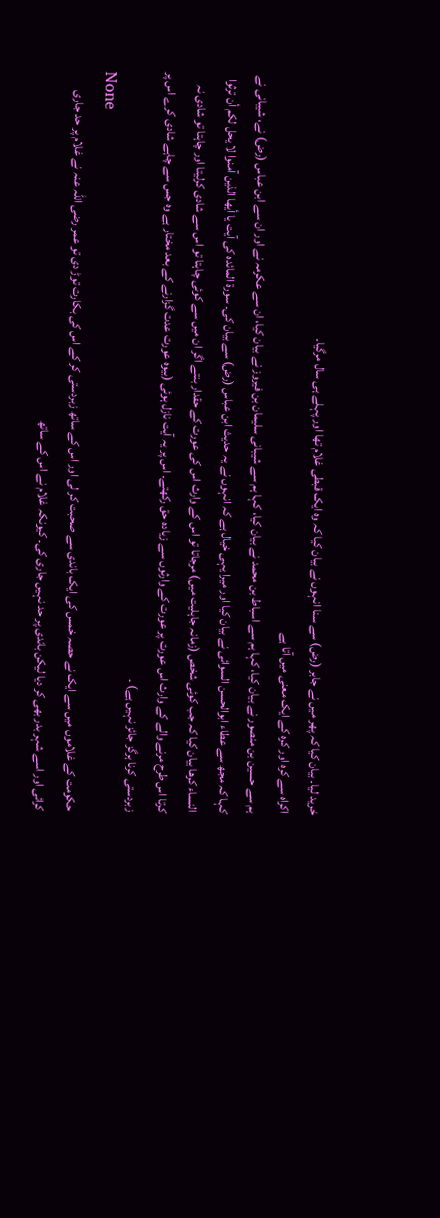خرید لیا۔ بیان کیا کہ پھر میں نے جابر (رض) سے سنا انہوں نے بیان کیا کہ وہ ایک قبطی غلام تھا اور پہلے ہی سال مرگیا۔
اکراہ سے کرہ اور کرہ کے ایک معنی میں آتا ہے
ہم سے حسین بن منصور نے بیان کیا، کہا ہم سے اسباط بن محمد نے بیان کیا، کہا ہم سے شیبانی سلیمان بن فیروز نے بیان کیا، ان سے عکرمہ نے اور ان سے ابن عباس (رض) نے، شیبانی نے کہا کہ مجھ سے عطاء ابوالحسن السوائی نے بیان کیا اور میرا یہی خیال ہے کہ انہوں نے یہ حدیث ابن عباس (رض) سے بیان کی۔ سورة المائدہ کی آیت يا أيها الذين آمنوا لا يحل لکم أن ترثوا النساء کرها بیان کیا کہ جب کوئی شخص (زمانہ جاہلیت میں) مرجاتا تو اس کے وارث اس کی عورت کے حقدار بنتے اگر ان میں سے کوئی چاہتا تو اس سے شادی کرلیتا اور چاہتا تو شادی نہ کرتا اس طرح مرنے والے کے وارث اس عورت پر عورت کے وارثوں سے زیادہ حق رکھتے۔ اس پر یہ آیت نازل ہوئی (بیوہ عورت عدت گزارنے کے بعد مختار ہے وہ جس سے چاہے شادی کرے اس پر زبردستی کرنا ہرگز جائز نہیں ہے) ۔
None
حکومت کے غلاموں میں سے ایک نے حصہ خمس کی ایک باندی سے صحبت کر لی اور اس کے ساتھ زبردستی کر کے اس کی بکارت توڑ دی تو عمر رضی اللہ عنہ نے غلام پر حد جاری کرائی اور اسے شہر بدر بھی کر دیا لیکن باندی پر حد نہیں جاری کی۔ کیونکہ غلام نے اس کے ساتھ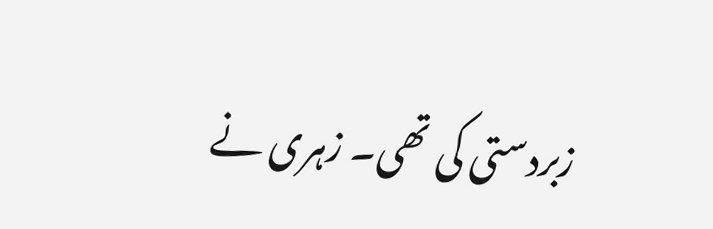زبردستی کی تھی۔ زہری نے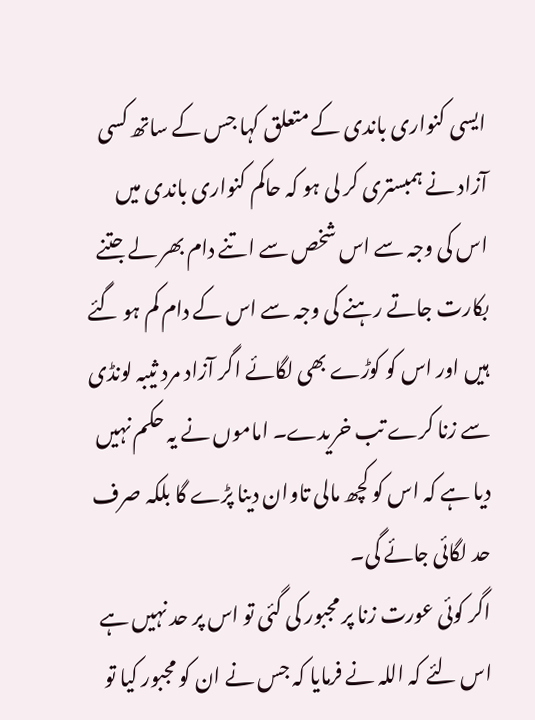ایسی کنواری باندی کے متعلق کہا جس کے ساتھ کسی آزاد نے ہمبستری کر لی ہو کہ حاکم کنواری باندی میں اس کی وجہ سے اس شخص سے اتنے دام بھر لے جتنے بکارت جاتے رہنے کی وجہ سے اس کے دام کم ہو گئے ہیں اور اس کو کوڑے بھی لگائے اگر آزاد مرد ثیبہ لونڈی سے زنا کرے تب خریدے۔ اماموں نے یہ حکم نہیں دیا ہے کہ اس کو کچھ مالی تاوان دینا پڑے گا بلکہ صرف حد لگائی جائے گی۔
اگر کوئی عورت زنا پر مجبور کی گئی تو اس پر حد نہیں ہے اس لئے کہ اللہ نے فرمایا کہ جس نے ان کو مجبور کیا تو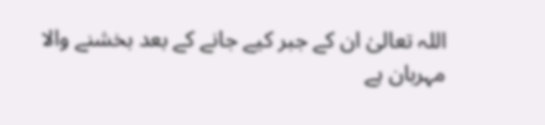اللہ تعالیٰ ان کے جبر کیے جانے کے بعد بخشنے والا مہربان ہے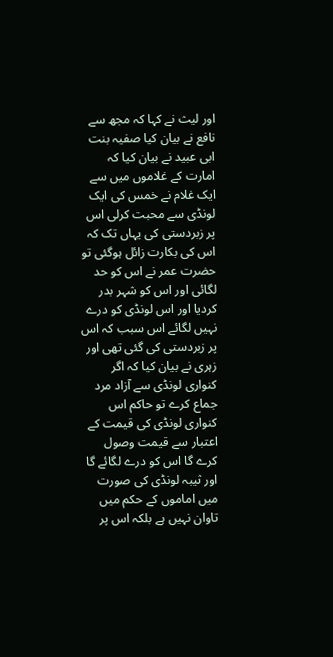اور لیث نے کہا کہ مجھ سے نافع نے بیان کیا صفیہ بنت ابی عبید نے بیان کیا کہ امارت کے غلاموں میں سے ایک غلام نے خمس کی ایک لونڈی سے محبت کرلی اس پر زبردستی کی یہاں تک کہ اس کی بکارت زائل ہوگئی تو حضرت عمر نے اس کو حد لگائی اور اس کو شہر بدر کردیا اور اس لونڈی کو درے نہیں لگائے اس سبب کہ اس پر زبردستی کی گئی تھی اور زہری نے بیان کیا کہ اگر کنواری لونڈی سے آزاد مرد جماع کرے تو حاکم اس کنواری لونڈی کی قیمت کے اعتبار سے قیمت وصول کرے گا اس کو درے لگائے گا اور ثیبہ لونڈی کی صورت میں اماموں کے حکم میں تاوان نہیں ہے بلکہ اس پر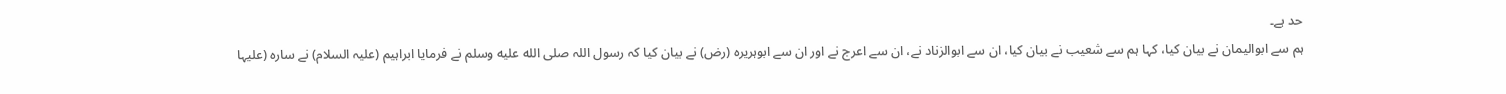حد ہے۔
ہم سے ابوالیمان نے بیان کیا، کہا ہم سے شعیب نے بیان کیا، ان سے ابوالزناد نے، ان سے اعرج نے اور ان سے ابوہریرہ (رض) نے بیان کیا کہ رسول اللہ صلى الله عليه وسلم نے فرمایا ابراہیم (علیہ السلام) نے سارہ (علیہا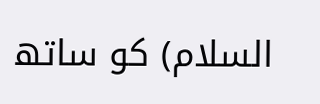السلام) کو ساتھ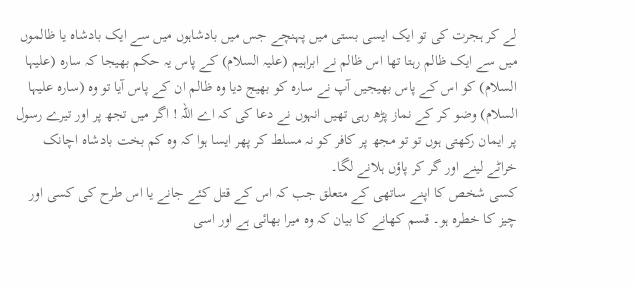لے کر ہجرت کی تو ایک ایسی بستی میں پہنچے جس میں بادشاہوں میں سے ایک بادشاہ یا ظالموں میں سے ایک ظالم رہتا تھا اس ظالم نے ابراہیم (علیہ السلام) کے پاس یہ حکم بھیجا کہ سارہ (علیہا السلام) کو اس کے پاس بھیجیں آپ نے سارہ کو بھیج دیا وہ ظالم ان کے پاس آیا تو وہ (سارہ علیہا السلام) وضو کر کے نماز پڑھ رہی تھیں انہوں نے دعا کی کہ اے اللہ ! اگر میں تجھ پر اور تیرے رسول پر ایمان رکھتی ہوں تو تو مجھ پر کافر کو نہ مسلط کر پھر ایسا ہوا کہ وہ کم بخت بادشاہ اچانک خراٹے لینے اور گر کر پاؤں ہلانے لگا۔
کسی شخص کا اپنے ساتھی کے متعلق جب کہ اس کے قتل کئے جانے یا اس طرح کی کسی اور چیز کا خطرہ ہو۔ قسم کھانے کا بیان کہ وہ میرا بھائی ہے اور اسی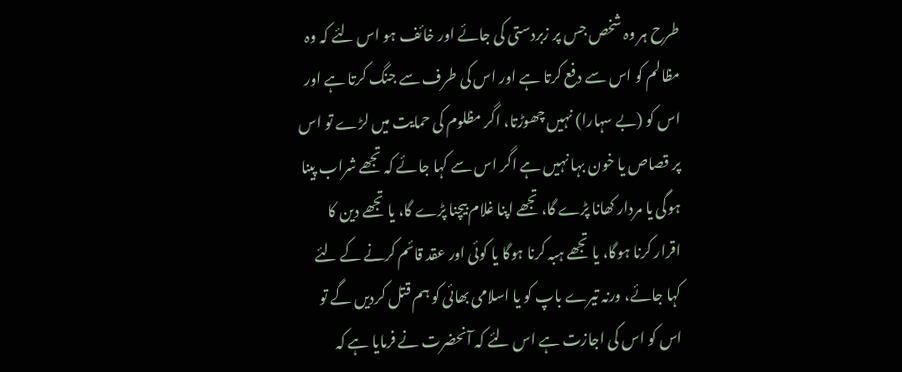طرح ہر وہ شخص جس پر زبردستی کی جائے اور خائف ہو اس لئے کہ وہ مظالم کو اس سے دفع کرتا ہے اور اس کی طرف سے جنگ کرتا ہے اور اس کو (بے سہارا) نہیں چھوڑتا، اگر مظلوم کی حمایت میں لڑے تو اس پر قصاص یا خون بہا نہیں ہے اگر اس سے کہا جائے کہ تجھے شراب پینا ہوگی یا مردار کھانا پڑے گا، تجھے اپنا غلام بیچنا پڑے گا، یا تجھے دین کا اقرار کرنا ہوگا، یا تجھے ہبہ کرنا ہوگا یا کوئی اور عقد قائم کرنے کے لئے کہا جائے، ورنہ تیرے باپ کو یا اسلامی بھائی کو ہم قتل کردیں گے تو اس کو اس کی اجازت ہے اس لئے کہ آنحضرت نے فرمایا ہے کہ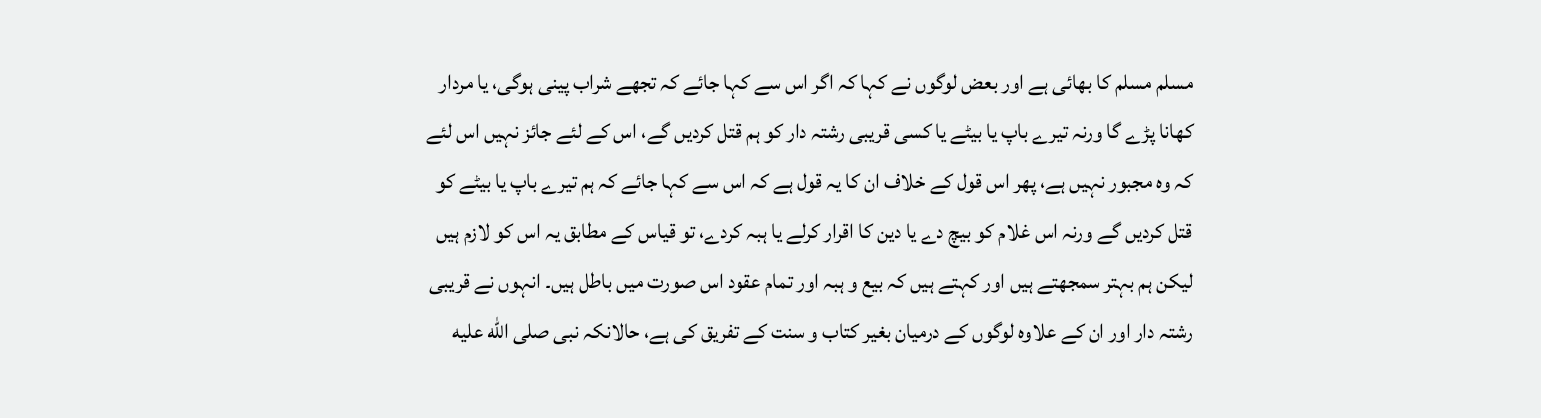مسلم مسلم کا بھائی ہے اور بعض لوگوں نے کہا کہ اگر اس سے کہا جائے کہ تجھے شراب پینی ہوگی، یا مردار کھانا پڑے گا ورنہ تیرے باپ یا بیٹے یا کسی قریبی رشتہ دار کو ہم قتل کردیں گے، اس کے لئے جائز نہیں اس لئے کہ وہ مجبور نہیں ہے، پھر اس قول کے خلاف ان کا یہ قول ہے کہ اس سے کہا جائے کہ ہم تیرے باپ یا بیٹے کو قتل کردیں گے ورنہ اس غلام کو بیچ دے یا دین کا اقرار کرلے یا ہبہ کردے، تو قیاس کے مطابق یہ اس کو لازم ہیں لیکن ہم بہتر سمجھتے ہیں اور کہتے ہیں کہ بیع و ہبہ اور تمام عقود اس صورت میں باطل ہیں۔ انہوں نے قریبی رشتہ دار اور ان کے علاوہ لوگوں کے درمیان بغیر کتاب و سنت کے تفریق کی ہے، حالانکہ نبی صلى الله عليه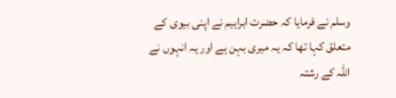وسلم نے فرمایا کہ حضرت ابراہیم نے اپنی بیوی کے متعلق کہا تھا کہ یہ میری بہن ہے اور یہ انہوں نے اللہ کے رشتہ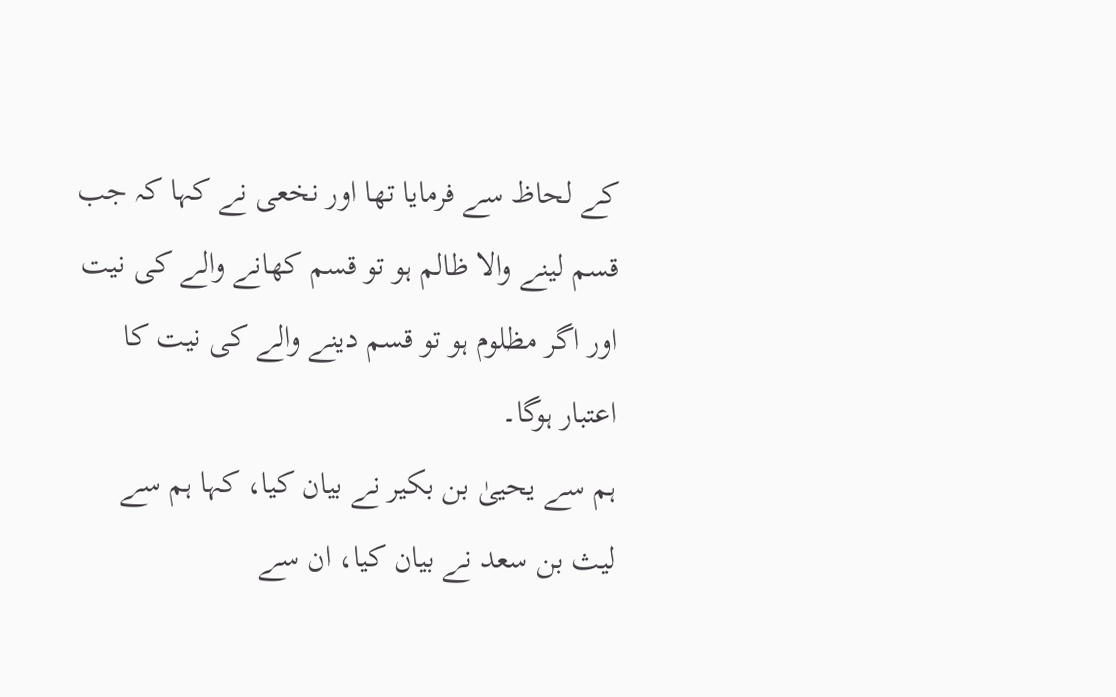کے لحاظ سے فرمایا تھا اور نخعی نے کہا کہ جب قسم لینے والا ظالم ہو تو قسم کھانے والے کی نیت اور اگر مظلوم ہو تو قسم دینے والے کی نیت کا اعتبار ہوگا۔
ہم سے یحییٰ بن بکیر نے بیان کیا، کہا ہم سے لیث بن سعد نے بیان کیا، ان سے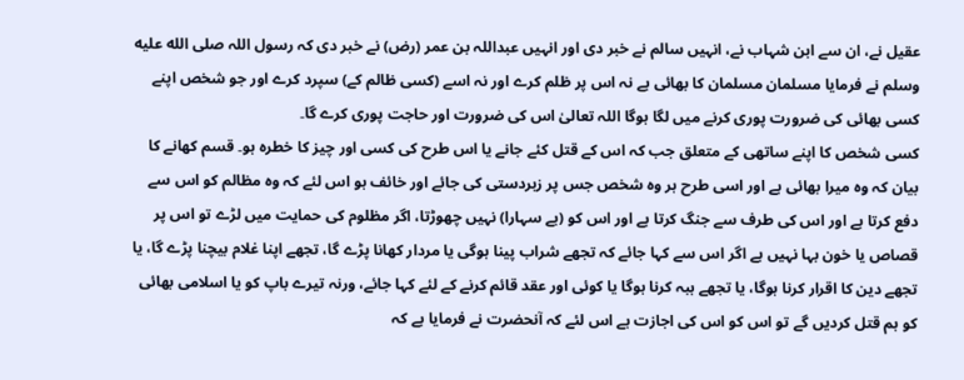عقیل نے، ان سے ابن شہاب نے، انہیں سالم نے خبر دی اور انہیں عبداللہ بن عمر (رض) نے خبر دی کہ رسول اللہ صلى الله عليه وسلم نے فرمایا مسلمان مسلمان کا بھائی ہے نہ اس پر ظلم کرے اور نہ اسے (کسی ظالم کے) سپرد کرے اور جو شخص اپنے کسی بھائی کی ضرورت پوری کرنے میں لگا ہوگا اللہ تعالیٰ اس کی ضرورت اور حاجت پوری کرے گا۔
کسی شخص کا اپنے ساتھی کے متعلق جب کہ اس کے قتل کئے جانے یا اس طرح کی کسی اور چیز کا خطرہ ہو۔ قسم کھانے کا بیان کہ وہ میرا بھائی ہے اور اسی طرح ہر وہ شخص جس پر زبردستی کی جائے اور خائف ہو اس لئے کہ وہ مظالم کو اس سے دفع کرتا ہے اور اس کی طرف سے جنگ کرتا ہے اور اس کو (بے سہارا) نہیں چھوڑتا، اگر مظلوم کی حمایت میں لڑے تو اس پر قصاص یا خون بہا نہیں ہے اگر اس سے کہا جائے کہ تجھے شراب پینا ہوگی یا مردار کھانا پڑے گا، تجھے اپنا غلام بیچنا پڑے گا، یا تجھے دین کا اقرار کرنا ہوگا، یا تجھے ہبہ کرنا ہوگا یا کوئی اور عقد قائم کرنے کے لئے کہا جائے، ورنہ تیرے باپ کو یا اسلامی بھائی کو ہم قتل کردیں گے تو اس کو اس کی اجازت ہے اس لئے کہ آنحضرت نے فرمایا ہے کہ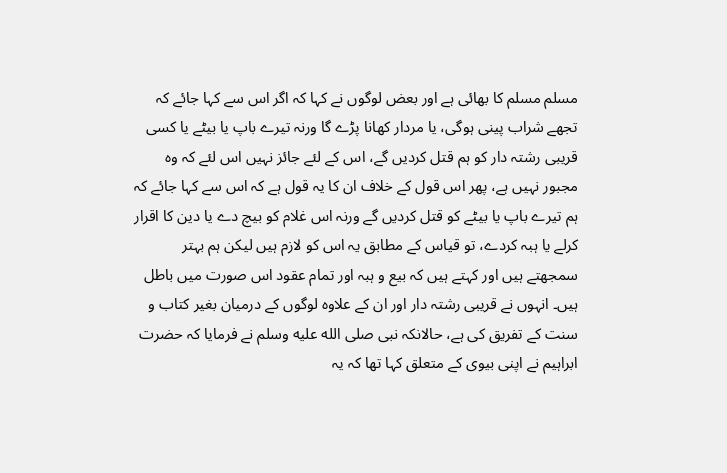مسلم مسلم کا بھائی ہے اور بعض لوگوں نے کہا کہ اگر اس سے کہا جائے کہ تجھے شراب پینی ہوگی، یا مردار کھانا پڑے گا ورنہ تیرے باپ یا بیٹے یا کسی قریبی رشتہ دار کو ہم قتل کردیں گے، اس کے لئے جائز نہیں اس لئے کہ وہ مجبور نہیں ہے، پھر اس قول کے خلاف ان کا یہ قول ہے کہ اس سے کہا جائے کہ ہم تیرے باپ یا بیٹے کو قتل کردیں گے ورنہ اس غلام کو بیچ دے یا دین کا اقرار کرلے یا ہبہ کردے، تو قیاس کے مطابق یہ اس کو لازم ہیں لیکن ہم بہتر سمجھتے ہیں اور کہتے ہیں کہ بیع و ہبہ اور تمام عقود اس صورت میں باطل ہیں۔ انہوں نے قریبی رشتہ دار اور ان کے علاوہ لوگوں کے درمیان بغیر کتاب و سنت کے تفریق کی ہے، حالانکہ نبی صلى الله عليه وسلم نے فرمایا کہ حضرت ابراہیم نے اپنی بیوی کے متعلق کہا تھا کہ یہ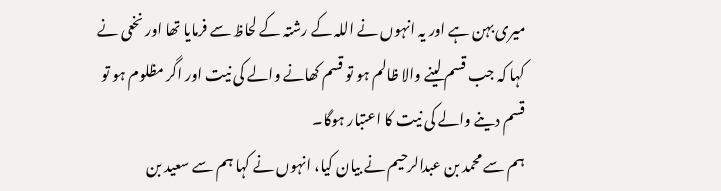میری بہن ہے اور یہ انہوں نے اللہ کے رشتہ کے لحاظ سے فرمایا تھا اور نخعی نے کہا کہ جب قسم لینے والا ظالم ہو تو قسم کھانے والے کی نیت اور اگر مظلوم ہو تو قسم دینے والے کی نیت کا اعتبار ہوگا۔
ہم سے محمد بن عبدالرحیم نے بیان کیا، انہوں نے کہا ہم سے سعید بن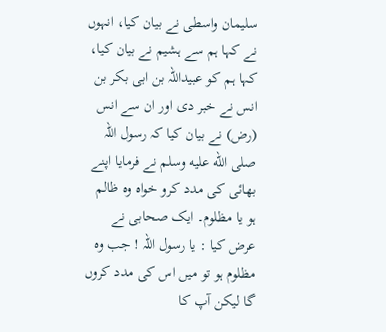سلیمان واسطی نے بیان کیا، انہوں نے کہا ہم سے ہشیم نے بیان کیا، کہا ہم کو عبیداللہ بن ابی بکر بن انس نے خبر دی اور ان سے انس (رض) نے بیان کیا کہ رسول اللہ صلى الله عليه وسلم نے فرمایا اپنے بھائی کی مدد کرو خواہ وہ ظالم ہو یا مظلوم۔ ایک صحابی نے عرض کیا : یا رسول اللہ ! جب وہ مظلوم ہو تو میں اس کی مدد کروں گا لیکن آپ کا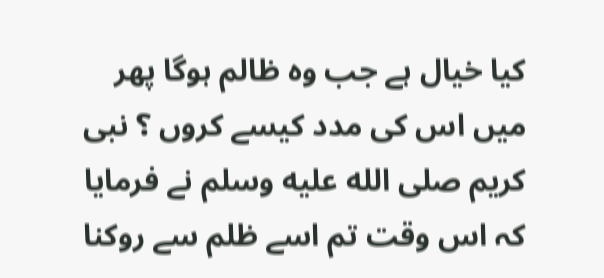کیا خیال ہے جب وہ ظالم ہوگا پھر میں اس کی مدد کیسے کروں ؟ نبی کریم صلى الله عليه وسلم نے فرمایا کہ اس وقت تم اسے ظلم سے روکنا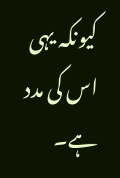کیونکہ یہی اس کی مدد ہے۔